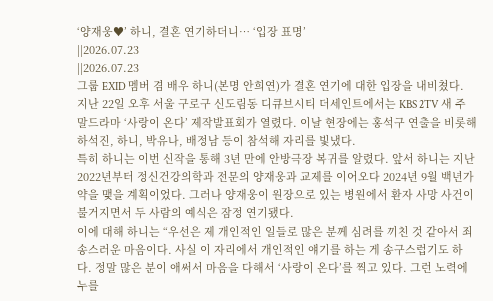‘양재웅♥’ 하니, 결혼 연기하더니… ‘입장 표명’
||2026.07.23
||2026.07.23
그룹 EXID 멤버 겸 배우 하니(본명 안희연)가 결혼 연기에 대한 입장을 내비쳤다. 지난 22일 오후 서울 구로구 신도림동 디큐브시티 더세인트에서는 KBS 2TV 새 주말드라마 ‘사랑이 온다’ 제작발표회가 열렸다. 이날 현장에는 홍석구 연출을 비롯해 하석진, 하니, 박유나, 배정남 등이 참석해 자리를 빛냈다.
특히 하니는 이번 신작을 통해 3년 만에 안방극장 복귀를 알렸다. 앞서 하니는 지난 2022년부터 정신건강의학과 전문의 양재웅과 교제를 이어오다 2024년 9월 백년가약을 맺을 계획이었다. 그러나 양재웅이 원장으로 있는 병원에서 환자 사망 사건이 불거지면서 두 사람의 예식은 잠정 연기됐다.
이에 대해 하니는 “우선은 제 개인적인 일들로 많은 분께 심려를 끼친 것 같아서 죄송스러운 마음이다. 사실 이 자리에서 개인적인 얘기를 하는 게 송구스럽기도 하다. 정말 많은 분이 애써서 마음을 다해서 ‘사랑이 온다’를 찍고 있다. 그런 노력에 누를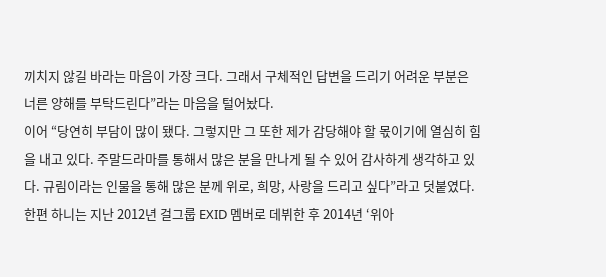끼치지 않길 바라는 마음이 가장 크다. 그래서 구체적인 답변을 드리기 어려운 부분은 너른 양해를 부탁드린다”라는 마음을 털어놨다.
이어 “당연히 부담이 많이 됐다. 그렇지만 그 또한 제가 감당해야 할 몫이기에 열심히 힘을 내고 있다. 주말드라마를 통해서 많은 분을 만나게 될 수 있어 감사하게 생각하고 있다. 규림이라는 인물을 통해 많은 분께 위로, 희망, 사랑을 드리고 싶다”라고 덧붙였다.
한편 하니는 지난 2012년 걸그룹 EXID 멤버로 데뷔한 후 2014년 ‘위아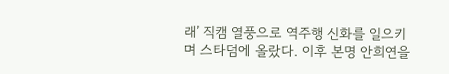래’ 직캠 열풍으로 역주행 신화를 일으키며 스타덤에 올랐다. 이후 본명 안희연을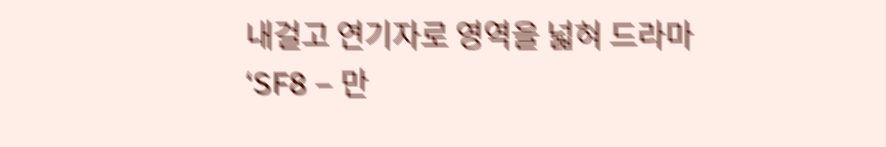내걸고 연기자로 영역을 넓혀 드라마 ‘SF8 – 만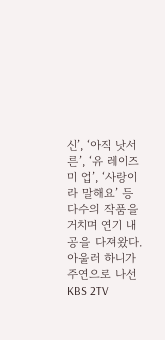신’, ‘아직 낫서른’, ‘유 레이즈 미 업’, ‘사랑이라 말해요’ 등 다수의 작품을 거치며 연기 내공을 다져왔다.
아울러 하니가 주연으로 나선 KBS 2TV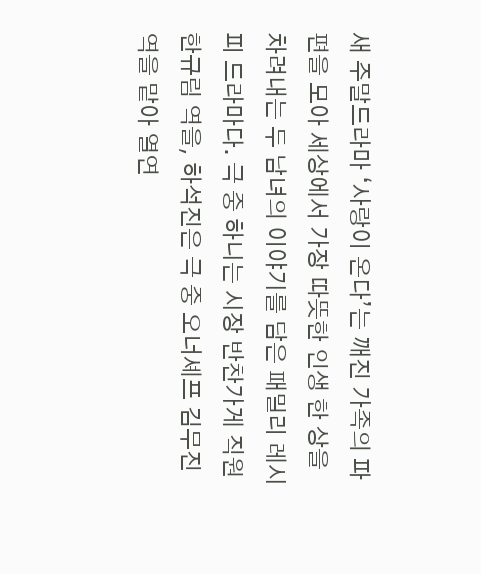새 주말드라마 ‘사랑이 온다’는 깨진 가족의 파편을 모아 세상에서 가장 따뜻한 인생 한 상을 차려내는 두 남녀의 이야기를 담은 패밀리 레시피 드라마다. 극 중 하니는 시장 반찬가게 직원 한규림 역을, 하석진은 극 중 오너셰프 김무진 역을 맡아 열연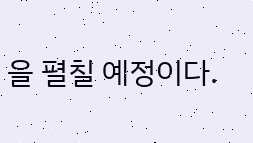을 펼칠 예정이다.